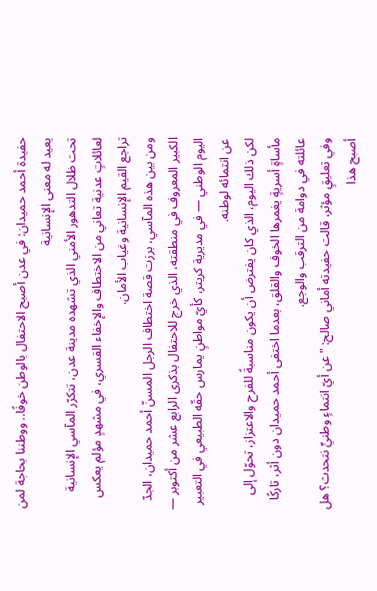حفيدة أحمد حميدان: في عدن أصبح الاحتفال بالوطن خوفًا.. ووطننا بحاجة لمن يعيد له معنى الإنسانية
تحت ظلال التدهور الأمني الذي تشهده مدينة عدن، تتكرّر المآسي الإنسانية لعائلاتٍ عدنية تعاني من الاختطاف والإخفاء القسري، في مشهدٍ مؤلم يعكس تراجع القيم الإنسانية وغياب الأمان.
ومن بين هذه المآسي، برزت قصة اختطاف الرجل المسنّ أحمد حميدان، الجدّ الكبير المعروف في منطقته، الذي خرج للاحتفال بذكرى الرابع عشر من أكتوبر — اليوم الوطني — في مديرية كريتر، كأيّ مواطنٍ يمارس حقّه الطبيعي في التعبير عن انتمائه لوطنه.
لكن ذلك اليوم، الذي كان يفترض أن يكون مناسبةً للفرح والاعتزاز، تحوّل إلى مأساةٍ أسريةٍ يغمرها الخوف والقلق، بعدما اختفى أحمد حميدان دون أثر، تاركًا عائلته في دوامة من الترقب والوجع.
وفي تعليقٍ مؤثر، قالت حفيدته أماني صالح: "عن أيّ انتماءٍ وطنيٍّ نتحدث؟ هل أصبح هذا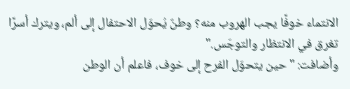الانتماء خوفًا يجب الهروب منه؟ وطنٌ يُحوّل الاحتفال إلى ألم، ويترك أسرًا تغرق في الانتظار والتوجّس."
وأضافت: "حين يتحوّل الفرح إلى خوف، فاعلم أن الوطن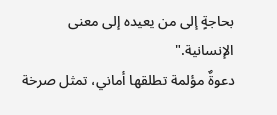بحاجةٍ إلى من يعيده إلى معنى الإنسانية."
دعوةٌ مؤلمة تطلقها أماني، تمثل صرخة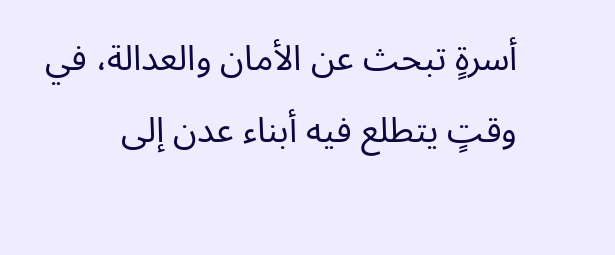أسرةٍ تبحث عن الأمان والعدالة، في وقتٍ يتطلع فيه أبناء عدن إلى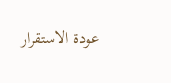عودة الاستقرار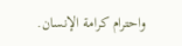واحترام كرامة الإنسان.